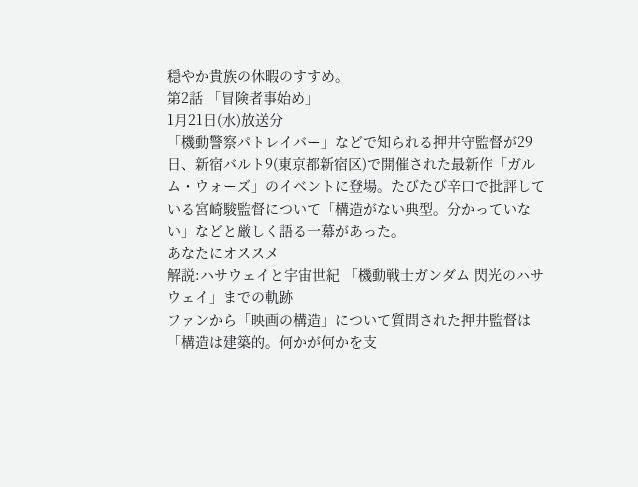穏やか貴族の休暇のすすめ。
第2話 「冒険者事始め」
1月21日(水)放送分
「機動警察パトレイバー」などで知られる押井守監督が29日、新宿バルト9(東京都新宿区)で開催された最新作「ガルム・ウォーズ」のイベントに登場。たびたび辛口で批評している宮崎駿監督について「構造がない典型。分かっていない」などと厳しく語る一幕があった。
あなたにオススメ
解説:ハサウェイと宇宙世紀 「機動戦士ガンダム 閃光のハサウェイ」までの軌跡
ファンから「映画の構造」について質問された押井監督は「構造は建築的。何かが何かを支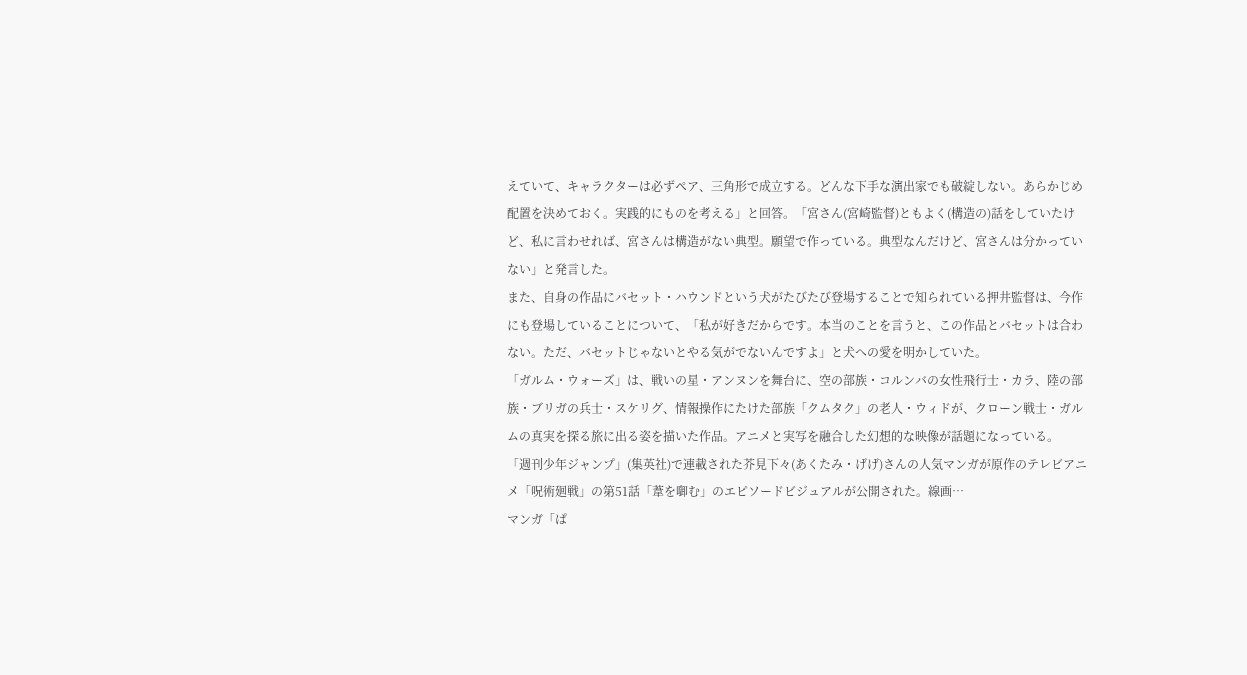えていて、キャラクターは必ずペア、三角形で成立する。どんな下手な演出家でも破綻しない。あらかじめ配置を決めておく。実践的にものを考える」と回答。「宮さん(宮崎監督)ともよく(構造の)話をしていたけど、私に言わせれば、宮さんは構造がない典型。願望で作っている。典型なんだけど、宮さんは分かっていない」と発言した。
また、自身の作品にバセット・ハウンドという犬がたびたび登場することで知られている押井監督は、今作にも登場していることについて、「私が好きだからです。本当のことを言うと、この作品とバセットは合わない。ただ、バセットじゃないとやる気がでないんですよ」と犬への愛を明かしていた。
「ガルム・ウォーズ」は、戦いの星・アンヌンを舞台に、空の部族・コルンバの女性飛行士・カラ、陸の部族・ブリガの兵士・スケリグ、情報操作にたけた部族「クムタク」の老人・ウィドが、クローン戦士・ガルムの真実を探る旅に出る姿を描いた作品。アニメと実写を融合した幻想的な映像が話題になっている。
「週刊少年ジャンプ」(集英社)で連載された芥見下々(あくたみ・げげ)さんの人気マンガが原作のテレビアニメ「呪術廻戦」の第51話「葦を啣む」のエピソードビジュアルが公開された。線画…
マンガ「ぱ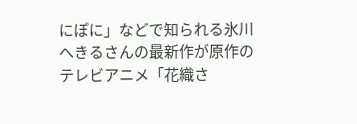にぽに」などで知られる氷川へきるさんの最新作が原作のテレビアニメ「花織さ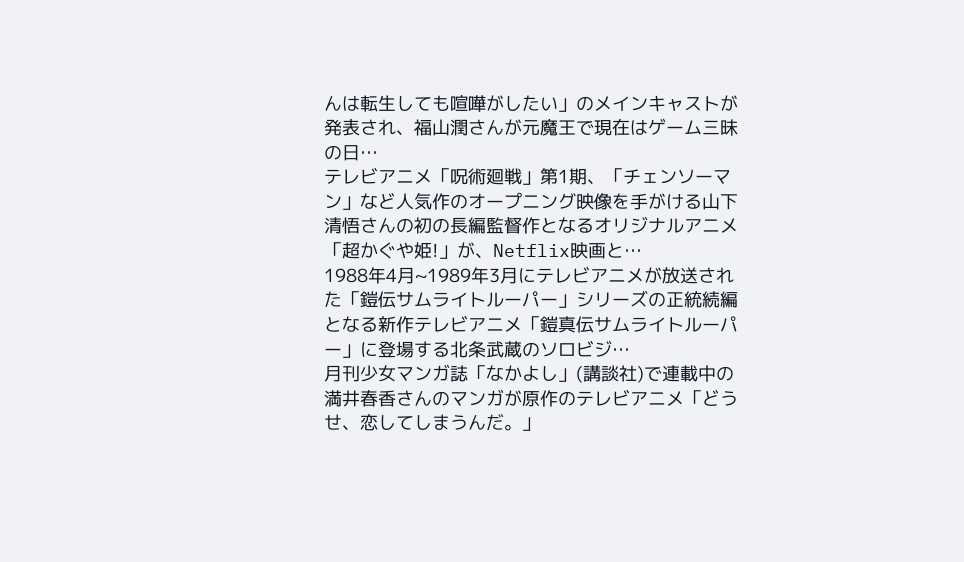んは転生しても喧嘩がしたい」のメインキャストが発表され、福山潤さんが元魔王で現在はゲーム三昧の日…
テレビアニメ「呪術廻戦」第1期、「チェンソーマン」など人気作のオープニング映像を手がける山下清悟さんの初の長編監督作となるオリジナルアニメ「超かぐや姫!」が、Netflix映画と…
1988年4月~1989年3月にテレビアニメが放送された「鎧伝サムライトルーパー」シリーズの正統続編となる新作テレビアニメ「鎧真伝サムライトルーパー」に登場する北条武蔵のソロビジ…
月刊少女マンガ誌「なかよし」(講談社)で連載中の満井春香さんのマンガが原作のテレビアニメ「どうせ、恋してしまうんだ。」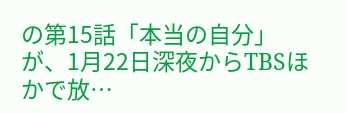の第15話「本当の自分」が、1月22日深夜からTBSほかで放…